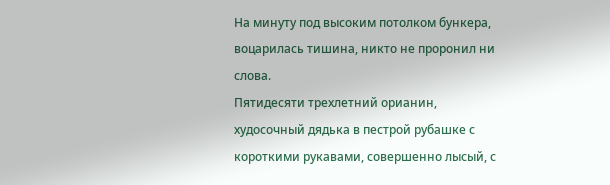На минуту под высоким потолком бункера, воцарилась тишина, никто не проронил ни слова.
Пятидесяти трехлетний орианин, худосочный дядька в пестрой рубашке с короткими рукавами, совершенно лысый, с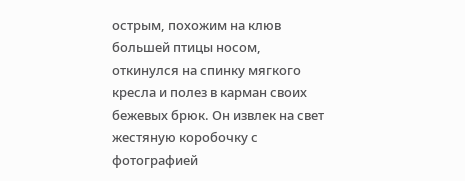острым, похожим на клюв большей птицы носом, откинулся на спинку мягкого кресла и полез в карман своих бежевых брюк. Он извлек на свет жестяную коробочку с фотографией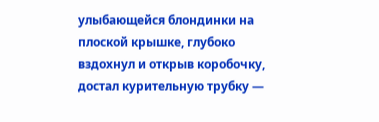улыбающейся блондинки на плоской крышке, глубоко вздохнул и открыв коробочку, достал курительную трубку —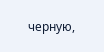черную,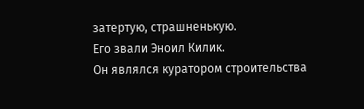затертую, страшненькую.
Его звали Эноил Килик.
Он являлся куратором строительства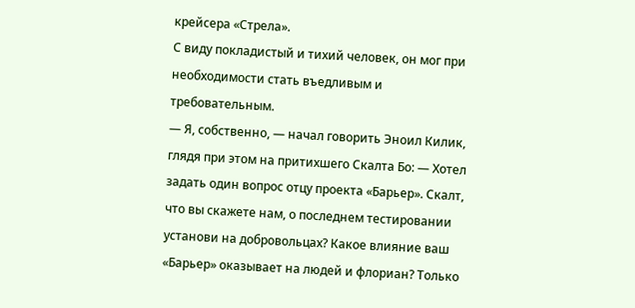крейсера «Стрела».
С виду покладистый и тихий человек, он мог при необходимости стать въедливым и требовательным.
— Я, собственно, — начал говорить Эноил Килик, глядя при этом на притихшего Скалта Бо: — Хотел задать один вопрос отцу проекта «Барьер». Скалт, что вы скажете нам, о последнем тестировании установи на добровольцах? Какое влияние ваш «Барьер» оказывает на людей и флориан? Только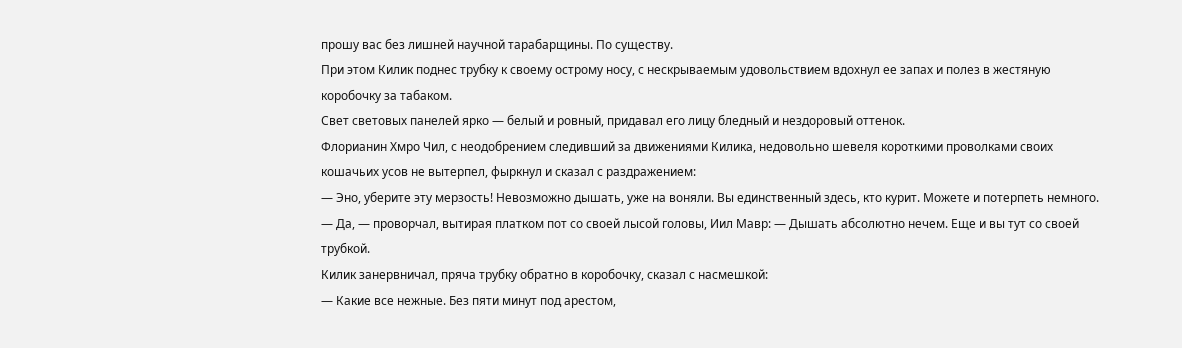прошу вас без лишней научной тарабарщины. По существу.
При этом Килик поднес трубку к своему острому носу, с нескрываемым удовольствием вдохнул ее запах и полез в жестяную коробочку за табаком.
Свет световых панелей ярко — белый и ровный, придавал его лицу бледный и нездоровый оттенок.
Флорианин Хмро Чил, с неодобрением следивший за движениями Килика, недовольно шевеля короткими проволками своих кошачьих усов не вытерпел, фыркнул и сказал с раздражением:
— Эно, уберите эту мерзость! Невозможно дышать, уже на воняли. Вы единственный здесь, кто курит. Можете и потерпеть немного.
— Да, — проворчал, вытирая платком пот со своей лысой головы, Иил Мавр: — Дышать абсолютно нечем. Еще и вы тут со своей трубкой.
Килик занервничал, пряча трубку обратно в коробочку, сказал с насмешкой:
— Какие все нежные. Без пяти минут под арестом,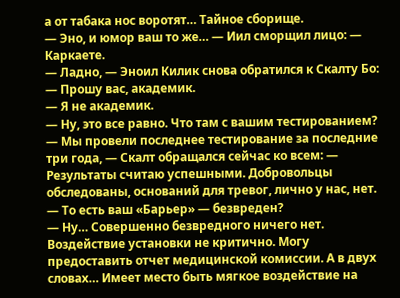а от табака нос воротят… Тайное сборище.
— Эно, и юмор ваш то же… — Иил сморщил лицо: — Каркаете.
— Ладно, — Эноил Килик снова обратился к Скалту Бо: — Прошу вас, академик.
— Я не академик.
— Ну, это все равно. Что там с вашим тестированием?
— Мы провели последнее тестирование за последние три года, — Скалт обращался сейчас ко всем: — Результаты считаю успешными. Добровольцы обследованы, оснований для тревог, лично у нас, нет.
— То есть ваш «Барьер» — безвреден?
— Ну… Совершенно безвредного ничего нет. Воздействие установки не критично. Могу предоставить отчет медицинской комиссии. А в двух словах… Имеет место быть мягкое воздействие на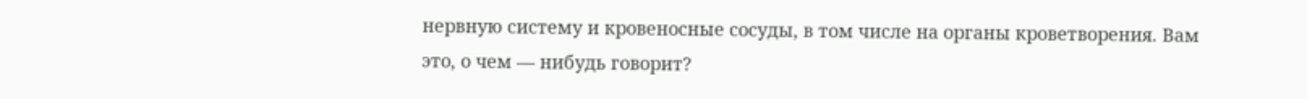нервную систему и кровеносные сосуды, в том числе на органы кроветворения. Вам это, о чем — нибудь говорит?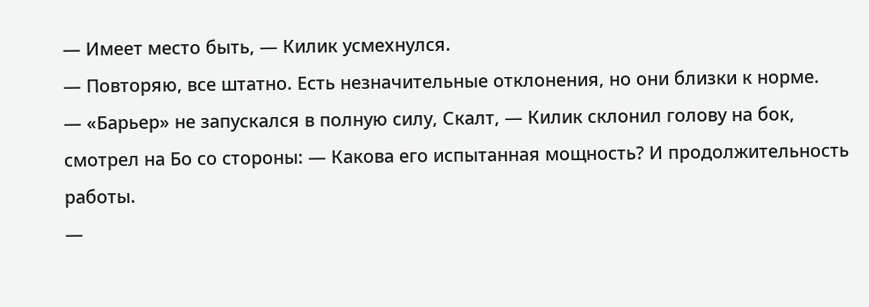— Имеет место быть, — Килик усмехнулся.
— Повторяю, все штатно. Есть незначительные отклонения, но они близки к норме.
— «Барьер» не запускался в полную силу, Скалт, — Килик склонил голову на бок, смотрел на Бо со стороны: — Какова его испытанная мощность? И продолжительность работы.
—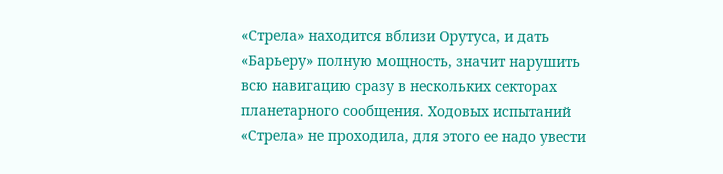«Стрела» находится вблизи Орутуса, и дать «Барьеру» полную мощность, значит нарушить всю навигацию сразу в нескольких секторах планетарного сообщения. Ходовых испытаний «Стрела» не проходила, для этого ее надо увести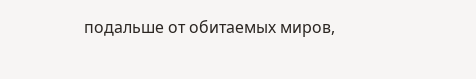подальше от обитаемых миров,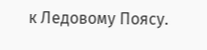к Ледовому Поясу.